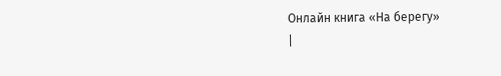Онлайн книга «На берегу»
|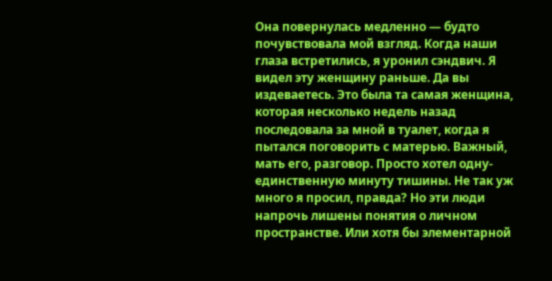Она повернулась медленно — будто почувствовала мой взгляд. Когда наши глаза встретились, я уронил сэндвич. Я видел эту женщину раньше. Да вы издеваетесь. Это была та самая женщина, которая несколько недель назад последовала за мной в туалет, когда я пытался поговорить с матерью. Важный, мать его, разговор. Просто хотел одну-единственную минуту тишины. Не так уж много я просил, правда? Но эти люди напрочь лишены понятия о личном пространстве. Или хотя бы элементарной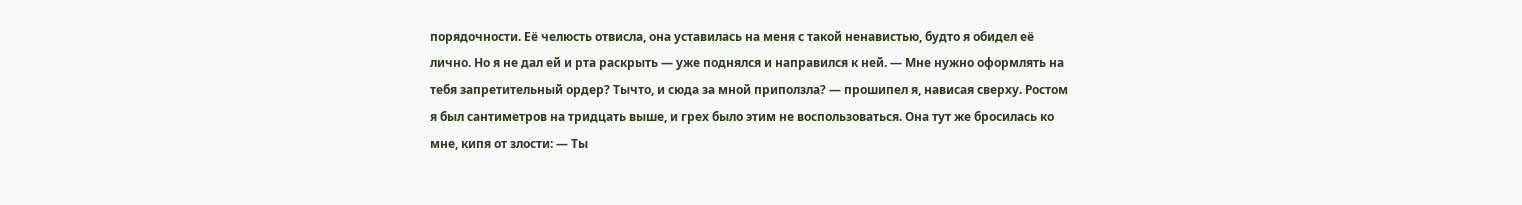порядочности. Её челюсть отвисла, она уставилась на меня с такой ненавистью, будто я обидел её лично. Но я не дал ей и рта раскрыть — уже поднялся и направился к ней. — Мне нужно оформлять на тебя запретительный ордер? Тычто, и сюда за мной приползла? — прошипел я, нависая сверху. Ростом я был сантиметров на тридцать выше, и грех было этим не воспользоваться. Она тут же бросилась ко мне, кипя от злости: — Ты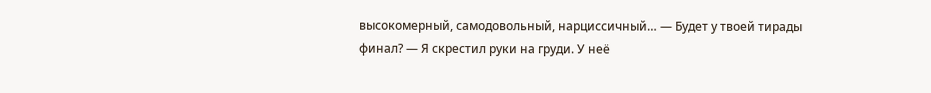высокомерный, самодовольный, нарциссичный… — Будет у твоей тирады финал? — Я скрестил руки на груди. У неё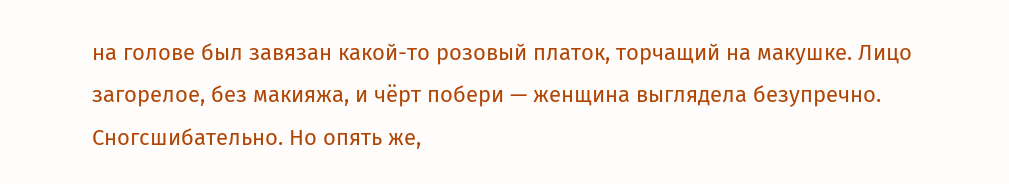на голове был завязан какой-то розовый платок, торчащий на макушке. Лицо загорелое, без макияжа, и чёрт побери — женщина выглядела безупречно. Сногсшибательно. Но опять же,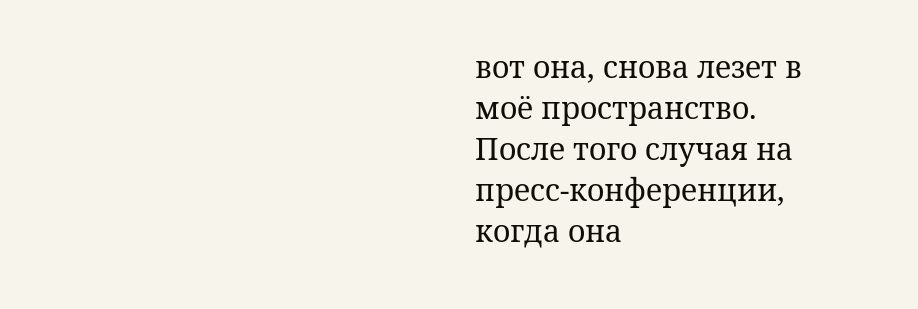вот она, снова лезет в моё пространство. После того случая на пресс-конференции, когда она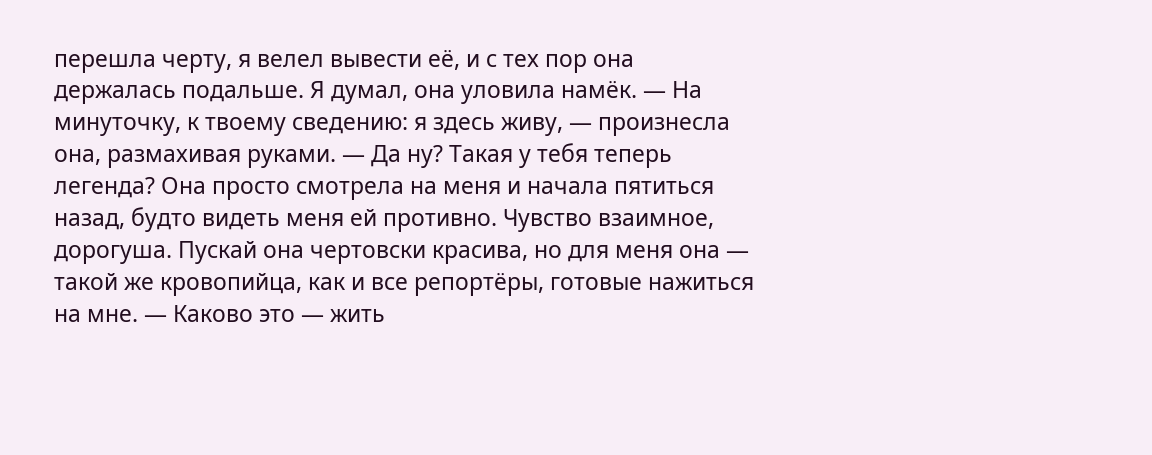перешла черту, я велел вывести её, и с тех пор она держалась подальше. Я думал, она уловила намёк. — На минуточку, к твоему сведению: я здесь живу, — произнесла она, размахивая руками. — Да ну? Такая у тебя теперь легенда? Она просто смотрела на меня и начала пятиться назад, будто видеть меня ей противно. Чувство взаимное, дорогуша. Пускай она чертовски красива, но для меня она — такой же кровопийца, как и все репортёры, готовые нажиться на мне. — Каково это — жить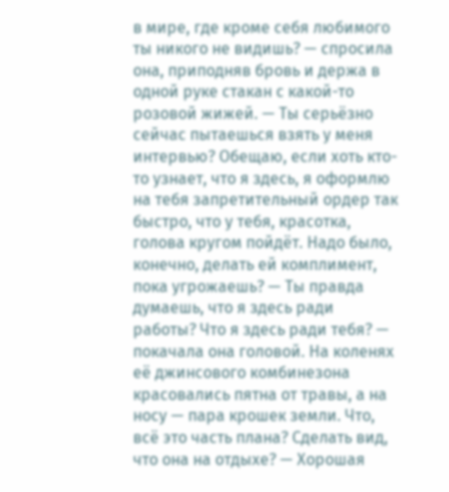в мире, где кроме себя любимого ты никого не видишь? — спросила она, приподняв бровь и держа в одной руке стакан с какой-то розовой жижей. — Ты серьёзно сейчас пытаешься взять у меня интервью? Обещаю, если хоть кто-то узнает, что я здесь, я оформлю на тебя запретительный ордер так быстро, что у тебя, красотка, голова кругом пойдёт. Надо было, конечно, делать ей комплимент, пока угрожаешь? — Ты правда думаешь, что я здесь ради работы? Что я здесь ради тебя? — покачала она головой. На коленях её джинсового комбинезона красовались пятна от травы, а на носу — пара крошек земли. Что, всё это часть плана? Сделать вид, что она на отдыхе? — Хорошая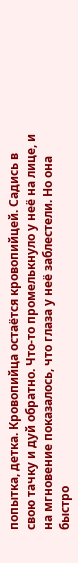попытка, детка. Кровопийца остаётся кровопийцей. Садись в свою тачку и дуй обратно. Что-то промелькнуло у неё на лице, и на мгновение показалось, что глаза у неё заблестели. Но она быстро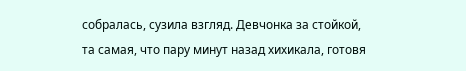собралась, сузила взгляд. Девчонка за стойкой, та самая, что пару минут назад хихикала, готовя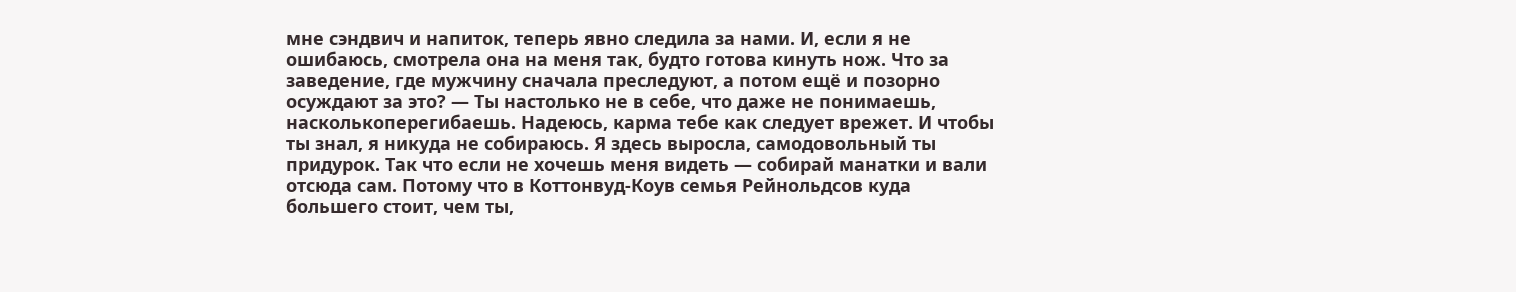мне сэндвич и напиток, теперь явно следила за нами. И, если я не ошибаюсь, смотрела она на меня так, будто готова кинуть нож. Что за заведение, где мужчину сначала преследуют, а потом ещё и позорно осуждают за это? — Ты настолько не в себе, что даже не понимаешь, насколькоперегибаешь. Надеюсь, карма тебе как следует врежет. И чтобы ты знал, я никуда не собираюсь. Я здесь выросла, самодовольный ты придурок. Так что если не хочешь меня видеть — собирай манатки и вали отсюда сам. Потому что в Коттонвуд-Коув семья Рейнольдсов куда большего стоит, чем ты,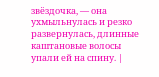звёздочка, — она ухмыльнулась и резко развернулась, длинные каштановые волосы упали ей на спину. |